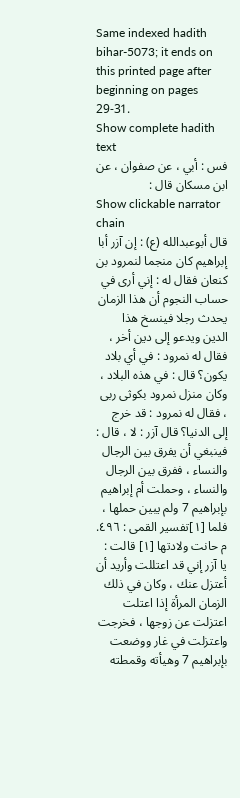Same indexed hadith bihar-5073; it ends on this printed page after beginning on pages 29-31.
Show complete hadith text
فس : أبي ، عن صفوان ، عن ابن مسكان قال :
Show clickable narrator chain
قال أبوعبدالله (ع) : إن آزر أبا إبراهيم كان منجما لنمرود بن كنعان فقال له : إني أرى في حساب النجوم أن هذا الزمان يحدث رجلا فينسخ هذا الدين ويدعو إلى دين أخر ، فقال له نمرود : في أي بلاد يكون؟ قال : في هذه البلاد ، وكان منزل نمرود بكوثى ربى ، فقال له نمرود : قد خرج إلى الدنيا؟ قال آزر : لا ، قال : فينبغي أن يفرق بين الرجال والنساء ، ففرق بين الرجال والنساء ، وحملت أم إبراهيم بإبراهيم 7 ولم يبين حملها ، فلما [١]تفسير القمى : ٤٩٦. م حانت ولادتها [١] قالت : يا آزر إني قد اعتللت وأريد أن أعتزل عنك ، وكان في ذلك الزمان المرأة إذا اعتلت اعتزلت عن زوجها ، فخرجت واعتزلت في غار ووضعت بإبراهيم 7 وهيأته وقمطته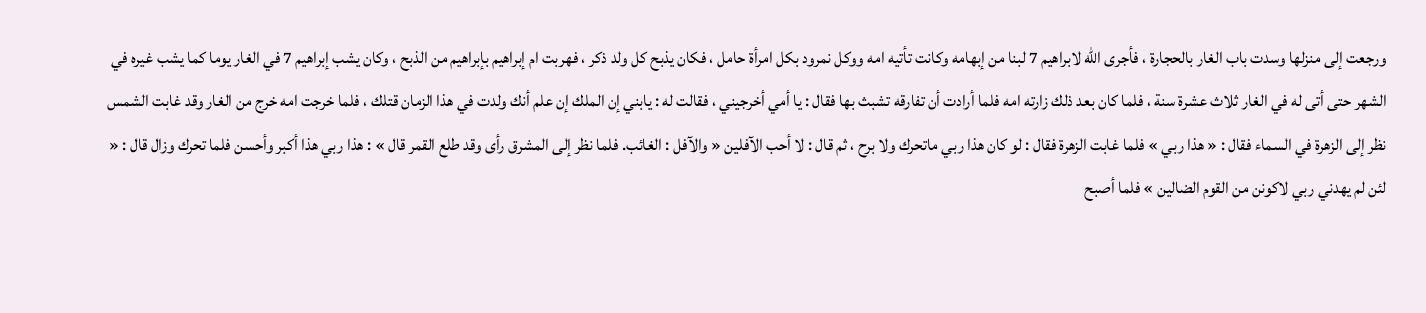ورجعت إلى منزلها وسدت باب الغار بالحجارة ، فأجرى الله لابراهيم 7 لبنا من إبهامه وكانت تأتيه امه ووكل نمرود بكل امرأة حامل ، فكان يذبح كل ولد ذكر ، فهربت ام إبراهيم بإبراهيم من الذبح ، وكان يشب إبراهيم 7 في الغار يوما كما يشب غيره في الشهر حتى أتى له في الغار ثلاث عشرة سنة ، فلما كان بعد ذلك زارته امه فلما أرادت أن تفارقه تشبث بها فقال : يا أمي أخرجيني ، فقالت له : يابني إن الملك إن علم أنك ولدت في هذا الزمان قتلك ، فلما خرجت امه خرج من الغار وقد غابت الشمس نظر إلى الزهرة في السماء فقال : « هذا ربي » فلما غابت الزهرة فقال : لو كان هذا ربي ماتحرك ولا برح ، ثم قال : لا أحب الآفلين « والآفل : الغائب. فلما نظر إلى المشرق رأى وقد طلع القمر قال » : هذا ربي هذا أكبر وأحسن فلما تحرك وزال قال : « لئن لم يهدني ربي لاكونن من القوم الضالين » فلما أصبح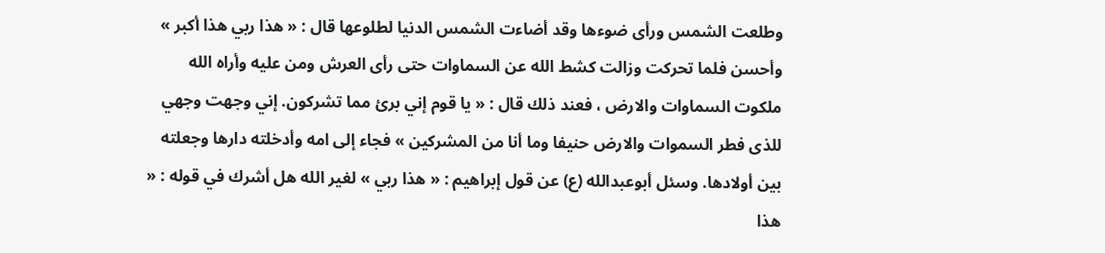وطلعت الشمس ورأى ضوءها وقد أضاءت الشمس الدنيا لطلوعها قال : « هذا ربي هذا أكبر » وأحسن فلما تحركت وزالت كشط الله عن السماوات حتى رأى العرش ومن عليه وأراه الله ملكوت السماوات والارض ، فعند ذلك قال : « يا قوم إني برئ مما تشركون. إني وجهت وجهي للذى فطر السموات والارض حنيفا وما أنا من المشركين » فجاء إلى امه وأدخلته دارها وجعلته بين أولادها. وسئل أبوعبدالله (ع) عن قول إبراهيم : « هذا ربي » لغير الله هل أشرك في قوله : « هذا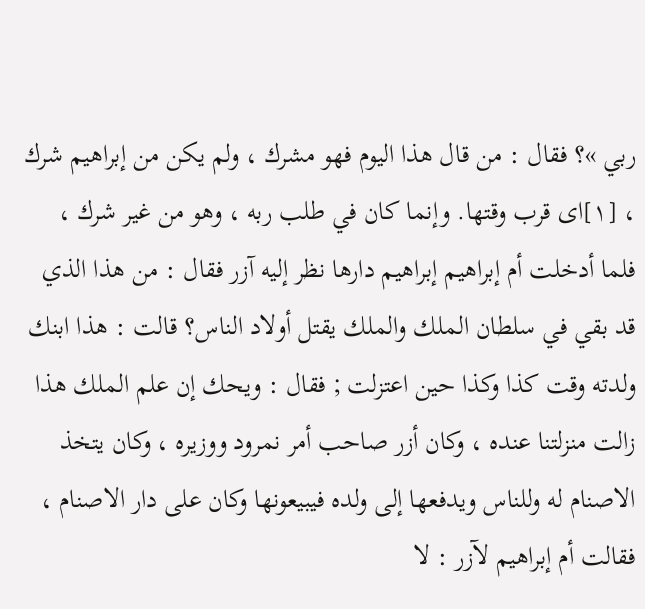ربي »؟ فقال : من قال هذا اليوم فهو مشرك ، ولم يكن من إبراهيم شرك ، [١]اى قرب وقتها. وإنما كان في طلب ربه ، وهو من غير شرك ، فلما أدخلت أم إبراهيم إبراهيم دارها نظر إليه آزر فقال : من هذا الذي قد بقي في سلطان الملك والملك يقتل أولاد الناس؟ قالت : هذا ابنك ولدته وقت كذا وكذا حين اعتزلت ; فقال : ويحك إن علم الملك هذا زالت منزلتنا عنده ، وكان أزر صاحب أمر نمرود ووزيره ، وكان يتخذ الاصنام له وللناس ويدفعها إلى ولده فيبيعونها وكان على دار الاصنام ، فقالت أم إبراهيم لآزر : لا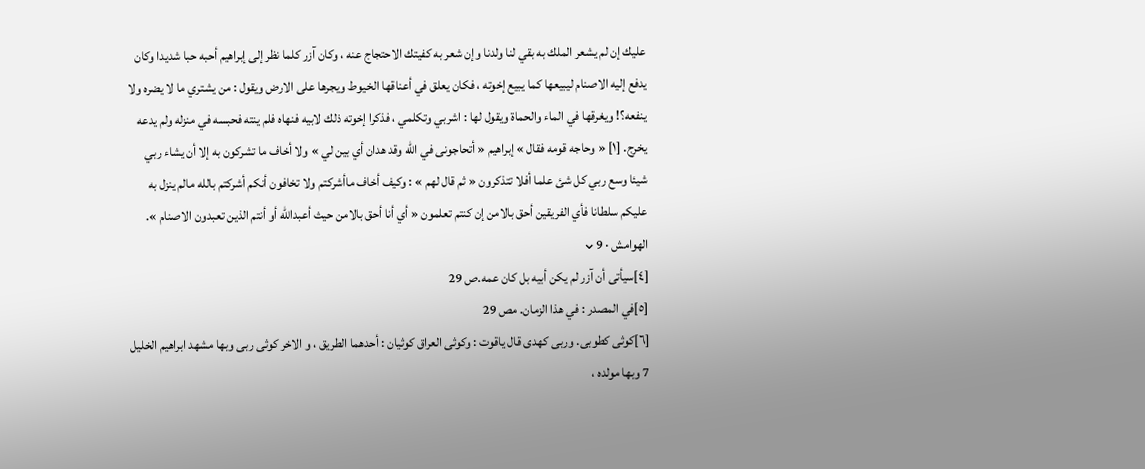عليك إن لم يشعر الملك به بقي لنا ولدنا وإن شعر به كفيتك الاحتجاج عنه ، وكان آزر كلما نظر إلى إبراهيم أحبه حبا شديدا وكان يدفع إليه الاصنام ليبيعها كما يبيع إخوته ، فكان يعلق في أعناقها الخيوط ويجرها على الارض ويقول : من يشتري ما لا يضره ولا ينفعه؟! ويغرقها في الماء والحماة ويقول لها : اشربي وتكلمي ، فذكرا إخوته ذلك لابيه فنهاه فلم ينته فحبسه في منزله ولم يدعه يخرج. [١] « وحاجه قومه فقال » إبراهيم « أتحاجونى في الله وقد هدان أي بين لي » ولا أخاف ما تشركون به إلا أن يشاء ربي شيئا وسع ربي كل شئ علما أفلا تتذكرون « ثم قال لهم » : وكيف أخاف ماأشركتم ولا تخافون أنكم أشركتم بالله مالم ينزل به عليكم سلطانا فأي الفريقين أحق بالامن إن كنتم تعلمون « أي أنا أحق بالامن حيث أعبدالله أو أنتم الذين تعبدون الاصنام ».
الهوامش · 9⌄
[٤]سيأتى أن آزر لم يكن أبيه بل كان عمه.ص 29
[٥]في المصدر : في هذا الزمان. مص 29
[٦]كوثى كطوبى. وربى كهدى قال ياقوت : وكوثى العراق كوثيان : أحدهما الطريق ، و الاخر كوثى ربى وبها مشهد ابراهيم الخليل 7 وبها مولده ،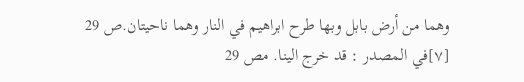وهما من أرض بابل وبها طرح ابراهيم في النار وهما ناحيتان.ص 29
[٧]في المصدر : قد خرج الينا. مص 29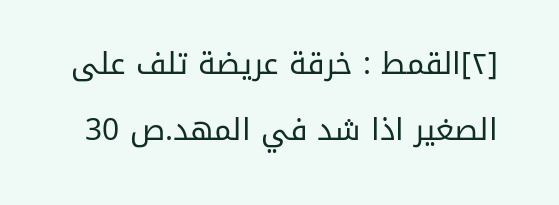[٢]القمط : خرقة عريضة تلف على الصغير اذا شد في المهد.ص 30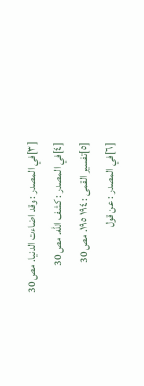[٣]في المصدر : وقد اضاءت الدنيا. مص 30
[٤]في المصدر : كشف الله. مص 30
[٥]تفسير القمى : ١٩٤ ١٩٥. مص 30
[٦]في المصدر : عن قول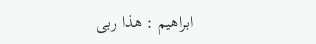ابراهيم : هذا ربى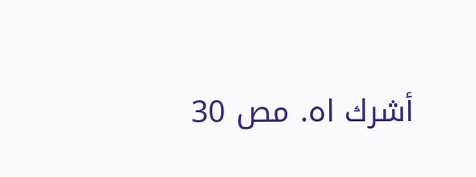أشرك اه. مص 30